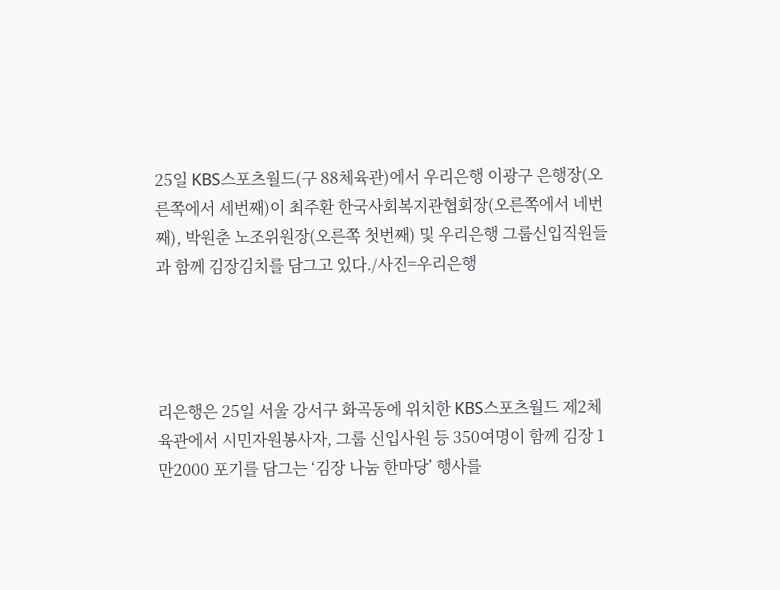25일 KBS스포츠월드(구 88체육관)에서 우리은행 이광구 은행장(오른쪽에서 세번째)이 최주환 한국사회복지관협회장(오른쪽에서 네번째), 박원춘 노조위원장(오른쪽 첫번째) 및 우리은행 그룹신입직원들과 함께 김장김치를 담그고 있다./사진=우리은행




리은행은 25일 서울 강서구 화곡동에 위치한 KBS스포츠월드 제2체육관에서 시민자원봉사자, 그룹 신입사원 등 350여명이 함께 김장 1만2000 포기를 담그는 ‘김장 나눔 한마당’ 행사를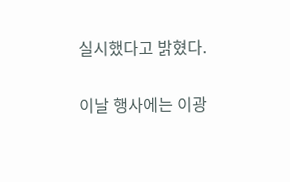실시했다고 밝혔다.

이날 행사에는 이광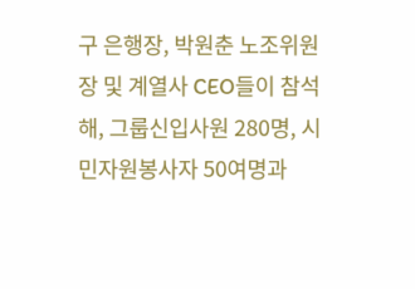구 은행장, 박원춘 노조위원장 및 계열사 CEO들이 참석해, 그룹신입사원 280명, 시민자원봉사자 50여명과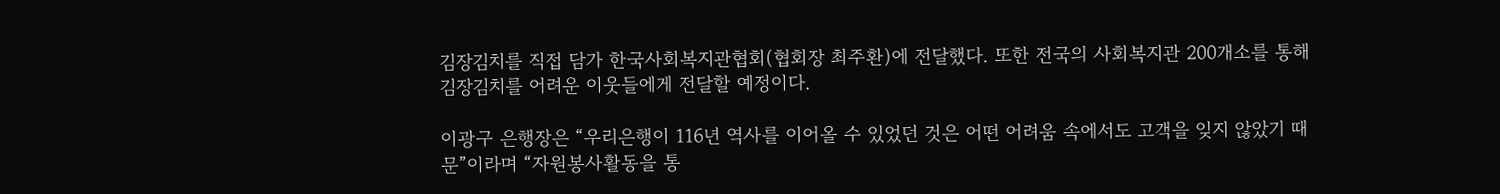김장김치를 직접 담가 한국사회복지관협회(협회장 최주환)에 전달했다. 또한 전국의 사회복지관 200개소를 통해 김장김치를 어려운 이웃들에게 전달할 예정이다.

이광구 은행장은 “우리은행이 116년 역사를 이어올 수 있었던 것은 어떤 어려움 속에서도 고객을 잊지 않았기 때문”이라며 “자원봉사활동을 통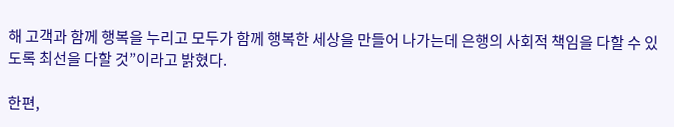해 고객과 함께 행복을 누리고 모두가 함께 행복한 세상을 만들어 나가는데 은행의 사회적 책임을 다할 수 있도록 최선을 다할 것”이라고 밝혔다.

한편,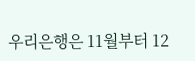우리은행은 11월부터 12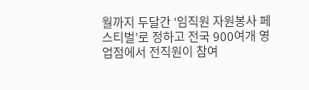월까지 두달간 ‘임직원 자원봉사 페스티벌’로 정하고 전국 900여개 영업점에서 전직원이 참여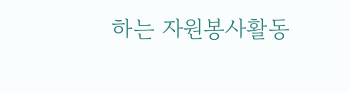하는 자원봉사활동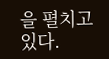을 펼치고 있다.